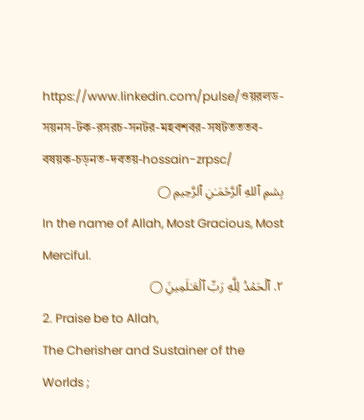https://www.linkedin.com/pulse/ওয়রলড-সয়নস-টক-রসরচ-সনটর-মহবশবর-সষটতততব-বষয়ক-চড়নত-দবতয়-hossain-zrpsc/
بِسۡمِ ٱللهِ ٱلرَّحۡمَـٰنِ ٱلرَّحِيمِ ◯
In the name of Allah, Most Gracious, Most Merciful.
٢. ٱلۡحَمۡدُ لِلَّهِ رَبِّ ٱلۡعَـٰلَمِينَِ ◯
2. Praise be to Allah,
The Cherisher and Sustainer of the Worlds ;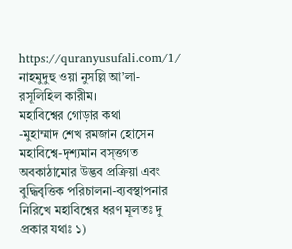https://quranyusufali.com/1/
নাহমুদুহু ওয়া নুসল্লি আ’লা-রসূলিহিল কারীম।
মহাবিশ্বের গোড়ার কথা
-মুহাম্মাদ শেখ রমজান হোসেন
মহাবিশ্বে-দৃশ্যমান বস্ত্তগত অবকাঠামোর উদ্ভব প্রক্রিয়া এবং বুদ্ধিবৃত্তিক পরিচালনা-ব্যবস্থাপনার নিরিখে মহাবিশ্বের ধরণ মূলতঃ দু প্রকার যথাঃ ১)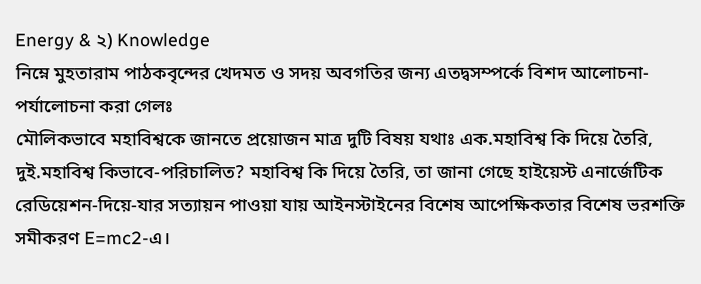Energy & ২) Knowledge
নিম্নে মুহতারাম পাঠকবৃন্দের খেদমত ও সদয় অবগতির জন্য এতদ্বসম্পর্কে বিশদ আলোচনা-পর্যালোচনা করা গেলঃ
মৌলিকভাবে মহাবিশ্বকে জানতে প্রয়োজন মাত্র দুটি বিষয় যথাঃ এক.মহাবিশ্ব কি দিয়ে তৈরি, দুই.মহাবিশ্ব কিভাবে-পরিচালিত? মহাবিশ্ব কি দিয়ে তৈরি, তা জানা গেছে হাইয়েস্ট এনার্জেটিক রেডিয়েশন-দিয়ে-যার সত্যায়ন পাওয়া যায় আইনস্টাইনের বিশেষ আপেক্ষিকতার বিশেষ ভরশক্তি সমীকরণ E=mc2-এ।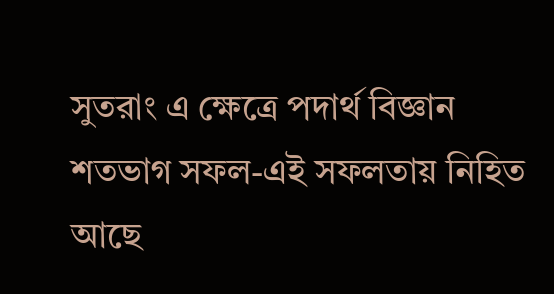সুতরাং এ ক্ষেত্রে পদার্থ বিজ্ঞান শতভাগ সফল-এই সফলতায় নিহিত আছে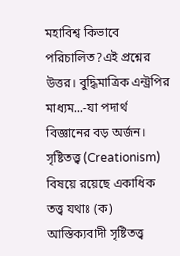মহাবিশ্ব কিভাবে পরিচালিত?এই প্রশ্নের উত্তর। বুদ্ধিমাত্রিক এন্ট্রপির মাধ্যম...-যা পদার্থ বিজ্ঞানের বড় অর্জন।
সৃষ্টিতত্ত্ব (Creationism) বিষয়ে রয়েছে একাধিক তত্ত্ব যথাঃ (ক) আস্তিক্যবাদী সৃষ্টিতত্ত্ব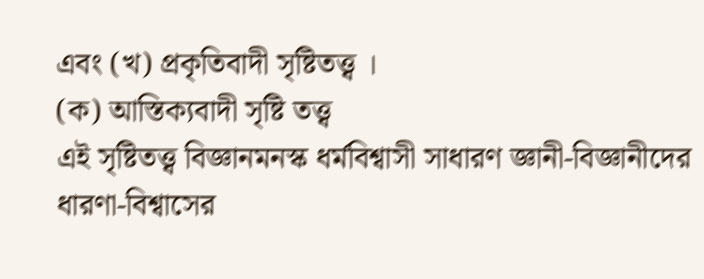এবং (খ) প্রকৃতিবাদী সৃষ্টিতত্ত্ব ।
(ক) আস্তিক্যবাদী সৃষ্টি তত্ত্ব
এই সৃষ্টিতত্ত্ব বিজ্ঞানমনস্ক ধর্মবিশ্বাসী সাধারণ জ্ঞানী-বিজ্ঞানীদের ধারণা-বিশ্বাসের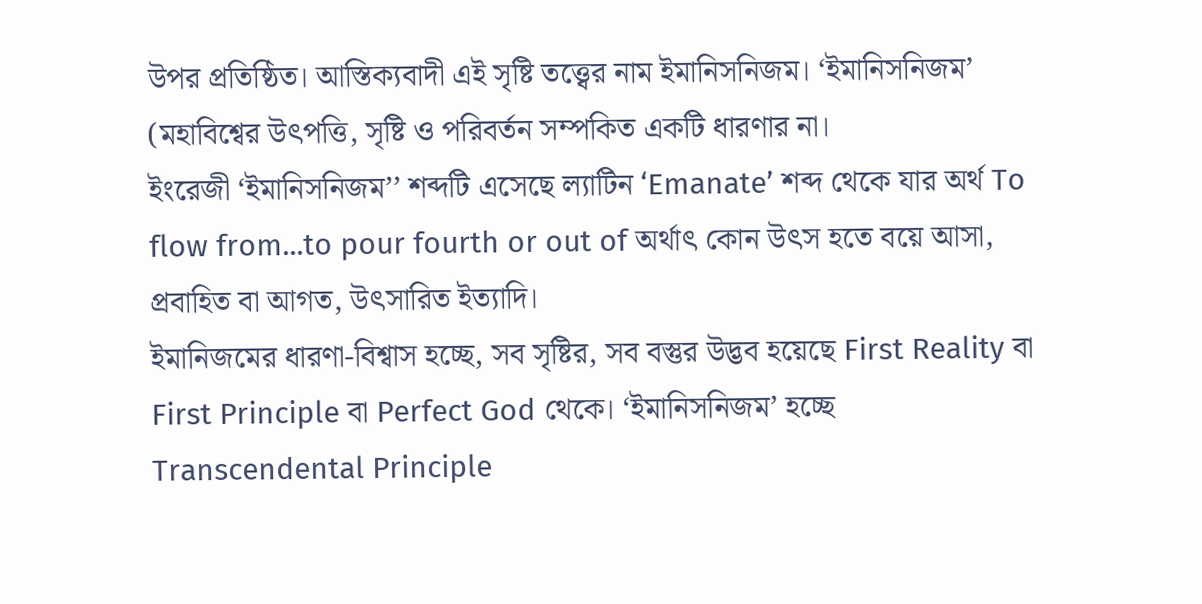উপর প্রতিষ্ঠিত। আস্তিক্যবাদী এই সৃষ্টি তত্ত্বের নাম ইমানিসনিজম। ‘ইমানিসনিজম’ (মহাবিশ্বের উৎপত্তি, সৃষ্টি ও পরিবর্তন সম্পকিত একটি ধারণার না।
ইংরেজী ‘ইমানিসনিজম’’ শব্দটি এসেছে ল্যাটিন ‘Emanate’ শব্দ থেকে যার অর্থ To flow from...to pour fourth or out of অর্থাৎ কোন উৎস হতে বয়ে আসা, প্রবাহিত বা আগত, উৎসারিত ইত্যাদি।
ইমানিজমের ধারণা-বিশ্বাস হচ্ছে, সব সৃষ্টির, সব বস্তুর উদ্ভব হয়েছে First Reality বা First Principle বা Perfect God থেকে। ‘ইমানিসনিজম’ হচ্ছে Transcendental Principle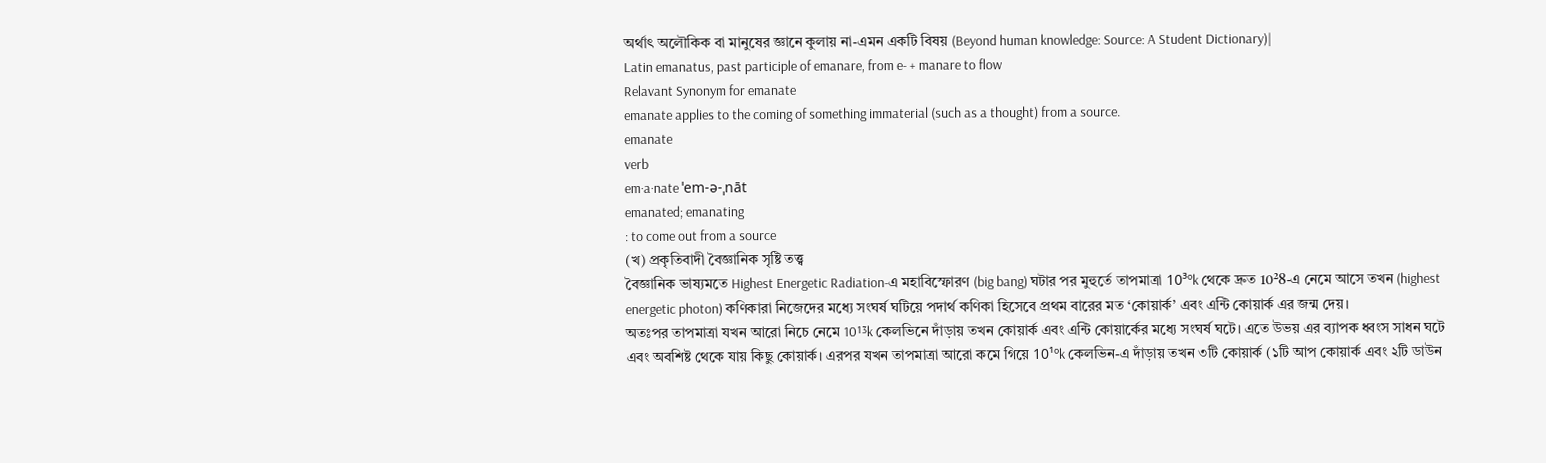অর্থাৎ অলৌকিক বা মানুষের জ্ঞানে কুলায় না-এমন একটি বিষয় (Beyond human knowledge: Source: A Student Dictionary)|
Latin emanatus, past participle of emanare, from e- + manare to flow
Relavant Synonym for emanate
emanate applies to the coming of something immaterial (such as a thought) from a source.
emanate
verb
em·a·nate ˈem-ə-ˌnāt
emanated; emanating
: to come out from a source
(খ) প্রকৃতিবাদী বৈজ্ঞানিক সৃষ্টি তত্ত্ব
বৈজ্ঞানিক ভাষ্যমতে Highest Energetic Radiation-এ মহাবিস্ফোরণ (big bang) ঘটার পর মুহুর্তে তাপমাত্রা 10³ºk থেকে দ্রুত 10²8-এ নেমে আসে তখন (highest energetic photon) কণিকারা নিজেদের মধ্যে সংঘর্ষ ঘটিয়ে পদার্থ কণিকা হিসেবে প্রথম বারের মত ‘কোয়ার্ক’ এবং এন্টি কোয়ার্ক এর জন্ম দেয়।
অতঃপর তাপমাত্রা যখন আরো নিচে নেমে 10¹³k কেলভিনে দাঁড়ায় তখন কোয়ার্ক এবং এন্টি কোয়ার্কের মধ্যে সংঘর্ষ ঘটে। এতে উভয় এর ব্যাপক ধ্বংস সাধন ঘটে এবং অবশিষ্ট থেকে যায় কিছু কোয়ার্ক। এরপর যখন তাপমাত্রা আরো কমে গিয়ে 10¹ºk কেলভিন-এ দাঁড়ায় তখন ৩টি কোয়ার্ক (১টি আপ কোয়ার্ক এবং ২টি ডাউন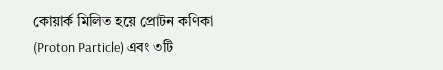কোয়ার্ক মিলিত হয়ে প্রোটন কণিকা (Proton Particle) এবং ৩টি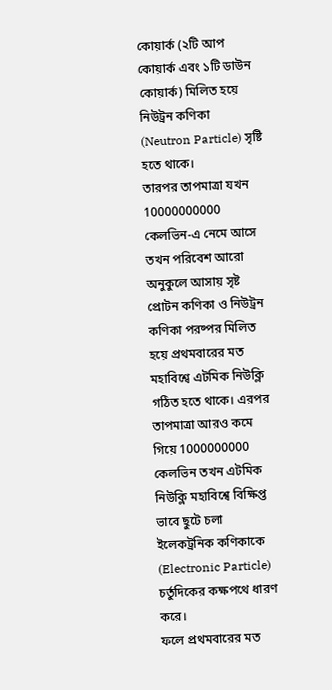কোয়ার্ক (২টি আপ কোয়ার্ক এবং ১টি ডাউন কোয়ার্ক) মিলিত হয়ে নিউট্রন কণিকা (Neutron Particle) সৃষ্টি হতে থাকে।
তারপর তাপমাত্রা যখন 10000000000 কেলভিন-এ নেমে আসে তখন পরিবেশ আরো অনুকুলে আসায় সৃষ্ট প্রোটন কণিকা ও নিউট্রন কণিকা পরষ্পর মিলিত হয়ে প্রথমবারের মত মহাবিশ্বে এটমিক নিউক্লি গঠিত হতে থাকে। এরপর তাপমাত্রা আরও কমে গিয়ে 1000000000 কেলভিন তখন এটমিক নিউক্লি মহাবিশ্বে বিক্ষিপ্ত ভাবে ছুটে চলা ইলেকট্রনিক কণিকাকে (Electronic Particle) চর্তুদিকের কক্ষপথে ধারণ করে।
ফলে প্রথমবারের মত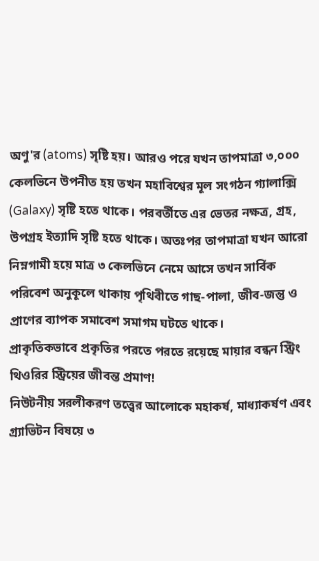অণু'র (atoms) সৃষ্টি হয়। আরও পরে যখন তাপমাত্রা ৩,০০০ কেলভিনে উপনীত হয় তখন মহাবিশ্বের মূল সংগঠন গ্যালাক্সি (Galaxy) সৃষ্টি হতে থাকে। পরবর্তীতে এর ভেতর নক্ষত্র, গ্রহ, উপগ্রহ ইত্যাদি সৃষ্টি হতে থাকে। অতঃপর তাপমাত্রা যখন আরো নিম্নগামী হয়ে মাত্র ৩ কেলভিনে নেমে আসে তখন সার্বিক পরিবেশ অনুকূলে থাকায় পৃথিবীতে গাছ-পালা, জীব-জন্তু ও প্রাণের ব্যাপক সমাবেশ সমাগম ঘটতে থাকে।
প্রাকৃতিকভাবে প্রকৃতির পরতে পরতে রয়েছে মায়ার বন্ধন স্ট্রিং থিওরির স্ট্রিয়ের জীবন্ত প্রমাণ!
নিউটনীয় সরলীকরণ তত্ত্বের আলোকে মহাকর্ষ, মাধ্যাকর্ষণ এবং গ্র্যাভিটন বিষয়ে ৩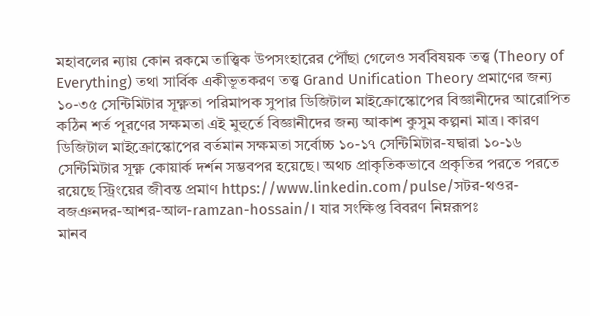মহাবলের ন্যায় কোন রকমে তাত্ত্বিক উপসংহারের পৌঁছা গেলেও সর্ববিষয়ক তত্ত্ব (Theory of Everything) তথা সার্বিক একীভূতকরণ তত্ত্ব Grand Unification Theory প্রমাণের জন্য ১০-৩৫ সেন্টিমিটার সূক্ষ্ণতা পরিমাপক সুপার ডিজিটাল মাইক্রোস্কোপের বিজ্ঞানীদের আরোপিত কঠিন শর্ত পূরণের সক্ষমতা এই মুহুর্তে বিজ্ঞানীদের জন্য আকাশ কুসুম কল্পনা মাত্র। কারণ ডিজিটাল মাইক্রোস্কোপের বর্তমান সক্ষমতা সর্বোচ্চ ১০-১৭ সেন্টিমিটার-যদ্বারা ১০-১৬ সেন্টিমিটার সূক্ষ্ণ কোয়ার্ক দর্শন সম্ভবপর হয়েছে। অথচ প্রাকৃতিকভাবে প্রকৃতির পরতে পরতে রয়েছে স্ট্রিংয়ের জীবন্ত প্রমাণ https://www.linkedin.com/pulse/সটর-থওর-বজঞনদর-আশর-আল-ramzan-hossain/। যার সংক্ষিপ্ত বিবরণ নিম্নরূপঃ
মানব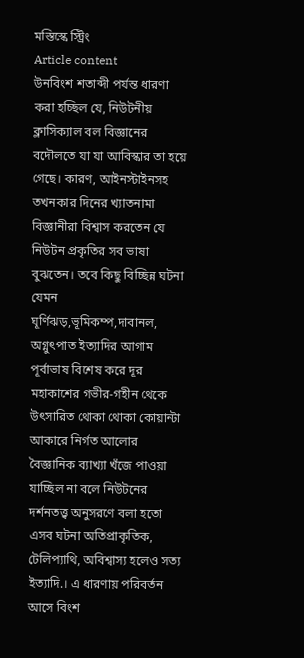মস্তিস্কে স্ট্রিং
Article content
উনবিংশ শতাব্দী পর্যন্ত ধারণা করা হচ্ছিল যে, নিউটনীয় ক্লাসিক্যাল বল বিজ্ঞানের বদৌলতে যা যা আবিস্কার তা হয়ে গেছে। কারণ, আইনস্টাইনসহ তখনকার দিনের খ্যাতনামা বিজ্ঞানীরা বিশ্বাস করতেন যে নিউটন প্রকৃতির সব ভাষা বুঝতেন। তবে কিছু বিচ্ছিন্ন ঘটনা যেমন ঘূর্ণিঝড়,ভূমিকম্প,দাবানল, অগ্নুৎপাত ইত্যাদির আগাম পূর্বাভাষ বিশেষ করে দূর মহাকাশের গভীর-গহীন থেকে উৎসারিত থোকা থোকা কোয়ান্টা আকারে নির্গত আলোর বৈজ্ঞানিক ব্যাখ্যা খঁজে পাওয়া যাচ্ছিল না বলে নিউটনের দর্শনতত্ত্ব অনুসরণে বলা হতো এসব ঘটনা অতিপ্রাকৃতিক, টেলিপ্যাথি, অবিশ্বাস্য হলেও সত্য ইত্যাদি.। এ ধারণায় পরিবর্তন আসে বিংশ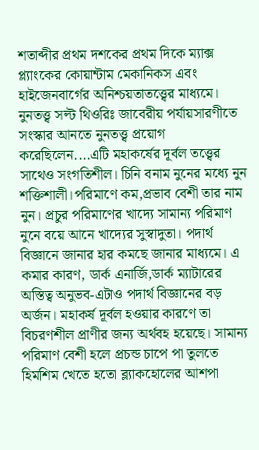শতাব্দীর প্রথম দশকের প্রথম দিকে ম্যাক্স প্ল্যাংকের কোয়ান্টাম মেকানিকস এবং হাইজেনবার্গের অনিশ্চয়তাতত্ত্বের মাধ্যমে।
নুনতত্ত্ব সল্ট থিওরিঃ জাবেরীয় পর্যায়সারণীতে সংস্কার আনতে নুনতত্ত্ব প্রয়োগ করেছিলেন....এটি মহাকর্ষের দূর্বল তত্ত্বের সাথেও সংগতিশীল। চিনি বনাম নুনের মধ্যে নুন শক্তিশালী।পরিমাণে কম,প্রভাব বেশী তার নাম নুন। প্রচুর পরিমাণের খাদ্যে সামান্য পরিমাণ নুনে বয়ে আনে খাদ্যের সুস্বাদুতা। পদার্থ বিজ্ঞানে জানার হার কমছে জানার মাধ্যমে। এ কমার কারণ, ডার্ক এনার্জি,ডার্ক ম্যাটারের অস্তিত্ব অনুভব-এটাও পদার্থ বিজ্ঞানের বড় অর্জন। মহাকর্ষ দূর্বল হওয়ার কারণে তা বিচরণশীল প্রাণীর জন্য অর্থবহ হয়েছে। সামান্য পরিমাণ বেশী হলে প্রচন্ড চাপে পা তুলতে হিমশিম খেতে হতো ব্ল্যাকহোলের আশপা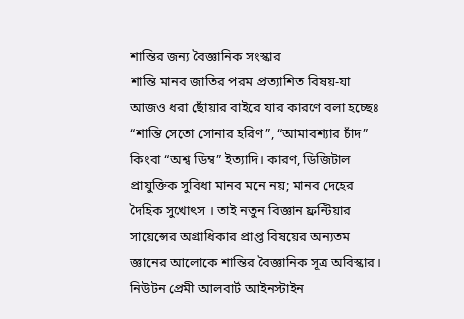শান্তির জন্য বৈজ্ঞানিক সংস্কার
শান্তি মানব জাতির পরম প্রত্যাশিত বিষয়-যা আজও ধরা ছোঁয়ার বাইরে যার কারণে বলা হচ্ছেঃ “শান্তি সেতো সোনার হরিণ”, “আমাবশ্যার চাঁদ” কিংবা “অশ্ব ডিম্ব” ইত্যাদি। কারণ, ডিজিটাল প্রাযুক্তিক সুবিধা মানব মনে নয়; মানব দেহের দৈহিক সুখোৎস । তাই নতুন বিজ্ঞান ফ্রন্টিয়ার সায়েন্সের অগ্রাধিকার প্রাপ্ত বিষয়ের অন্যতম জ্ঞানের আলোকে শান্তির বৈজ্ঞানিক সূত্র অবিস্কার।
নিউটন প্রেমী আলবার্ট আইনস্টাইন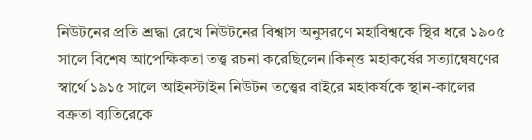নিউটনের প্রতি শ্রদ্ধা রেখে নিউটনের বিশ্বাস অনুসরণে মহাবিশ্বকে স্থির ধরে ১৯০৫ সালে বিশেষ আপেক্ষিকতা তত্ত্ব রচনা করেছিলেন।কিন্ত্ত মহাকর্ষের সত্যান্বেষণের স্বার্থে ১৯১৫ সালে আইনস্টাইন নিউটন তত্ত্বের বাইরে মহাকর্ষকে স্থান-কালের বক্রতা ব্যতিরেকে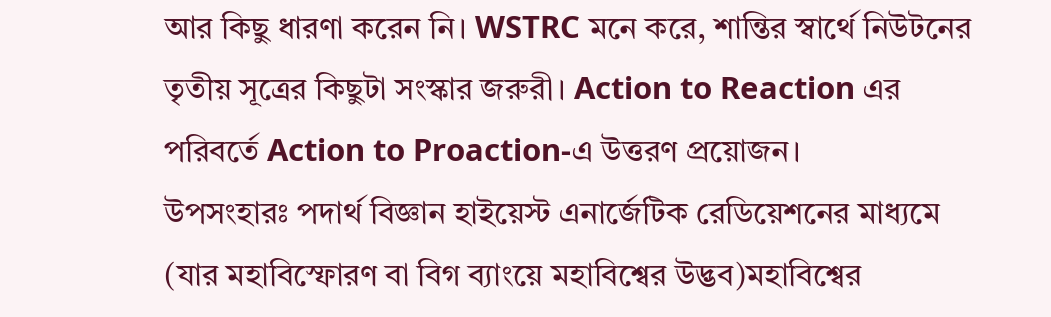আর কিছু ধারণা করেন নি। WSTRC মনে করে, শান্তির স্বার্থে নিউটনের তৃতীয় সূত্রের কিছুটা সংস্কার জরুরী। Action to Reaction এর পরিবর্তে Action to Proaction-এ উত্তরণ প্রয়োজন।
উপসংহারঃ পদার্থ বিজ্ঞান হাইয়েস্ট এনার্জেটিক রেডিয়েশনের মাধ্যমে (যার মহাবিস্ফোরণ বা বিগ ব্যাংয়ে মহাবিশ্বের উদ্ভব)মহাবিশ্বের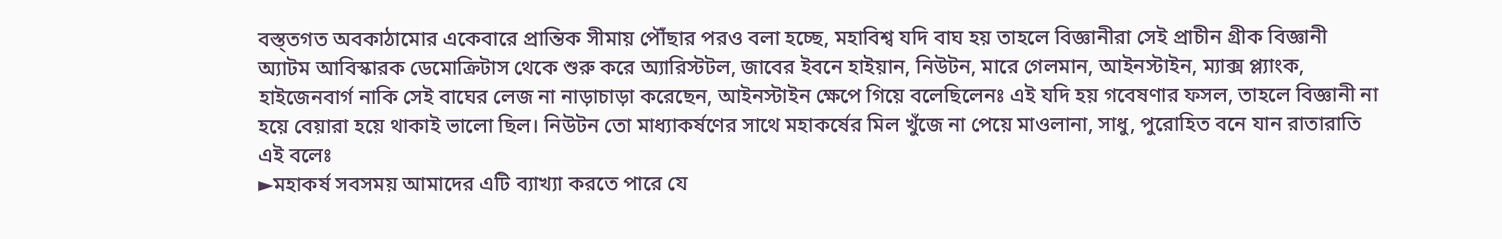বস্ত্তগত অবকাঠামোর একেবারে প্রান্তিক সীমায় পৌঁছার পরও বলা হচ্ছে, মহাবিশ্ব যদি বাঘ হয় তাহলে বিজ্ঞানীরা সেই প্রাচীন গ্রীক বিজ্ঞানী অ্যাটম আবিস্কারক ডেমোক্রিটাস থেকে শুরু করে অ্যারিস্টটল, জাবের ইবনে হাইয়ান, নিউটন, মারে গেলমান, আইনস্টাইন, ম্যাক্স প্ল্যাংক, হাইজেনবার্গ নাকি সেই বাঘের লেজ না নাড়াচাড়া করেছেন, আইনস্টাইন ক্ষেপে গিয়ে বলেছিলেনঃ এই যদি হয় গবেষণার ফসল, তাহলে বিজ্ঞানী না হয়ে বেয়ারা হয়ে থাকাই ভালো ছিল। নিউটন তো মাধ্যাকর্ষণের সাথে মহাকর্ষের মিল খুঁজে না পেয়ে মাওলানা, সাধু, পুরোহিত বনে যান রাতারাতি এই বলেঃ
►মহাকর্ষ সবসময় আমাদের এটি ব্যাখ্যা করতে পারে যে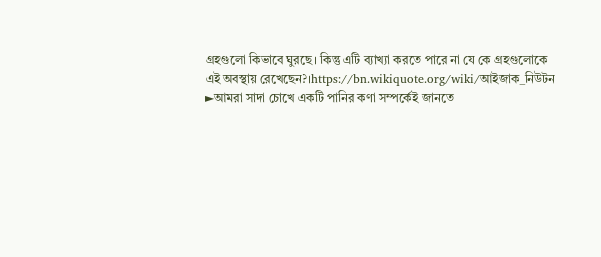গ্রহগুলো কিভাবে ঘুরছে। কিন্তু এটি ব্যাখ্যা করতে পারে না যে কে গ্রহগুলোকে এই অবস্থায় রেখেছেন?।https://bn.wikiquote.org/wiki/আইজাক_নিউটন
►আমরা সাদা চোখে একটি পানির কণা সম্পর্কেই জানতে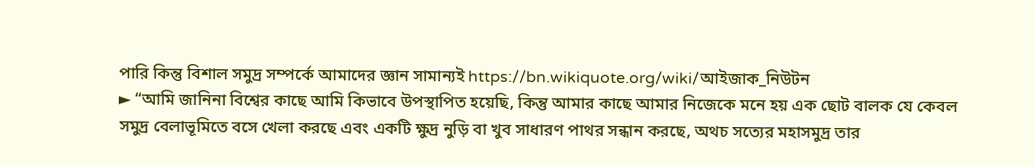পারি কিন্তু বিশাল সমুদ্র সম্পর্কে আমাদের জ্ঞান সামান্যই https://bn.wikiquote.org/wiki/আইজাক_নিউটন
► “আমি জানিনা বিশ্বের কাছে আমি কিভাবে উপস্থাপিত হয়েছি, কিন্তু আমার কাছে আমার নিজেকে মনে হয় এক ছোট বালক যে কেবল সমুদ্র বেলাভূমিতে বসে খেলা করছে এবং একটি ক্ষুদ্র নুড়ি বা খুব সাধারণ পাথর সন্ধান করছে, অথচ সত্যের মহাসমুদ্র তার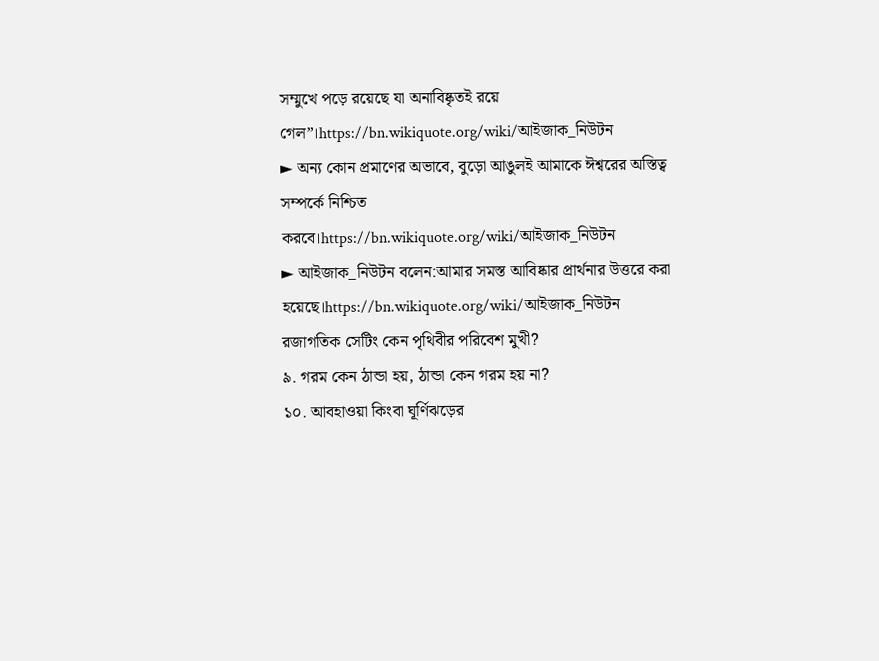সম্মুখে পড়ে রয়েছে যা অনাবিষ্কৃতই রয়ে গেল”।https://bn.wikiquote.org/wiki/আইজাক_নিউটন
► অন্য কোন প্রমাণের অভাবে, বুড়ো আঙুলই আমাকে ঈশ্বরের অস্তিত্ব সম্পর্কে নিশ্চিত করবে।https://bn.wikiquote.org/wiki/আইজাক_নিউটন
► আইজাক_নিউটন বলেন:আমার সমস্ত আবিষ্কার প্রার্থনার উত্তরে করা হয়েছে।https://bn.wikiquote.org/wiki/আইজাক_নিউটন
রজাগতিক সেটিং কেন পৃথিবীর পরিবেশ মুখী?
৯. গরম কেন ঠান্ডা হয়, ঠান্ডা কেন গরম হয় না?
১০. আবহাওয়া কিংবা ঘূর্ণিঝড়ের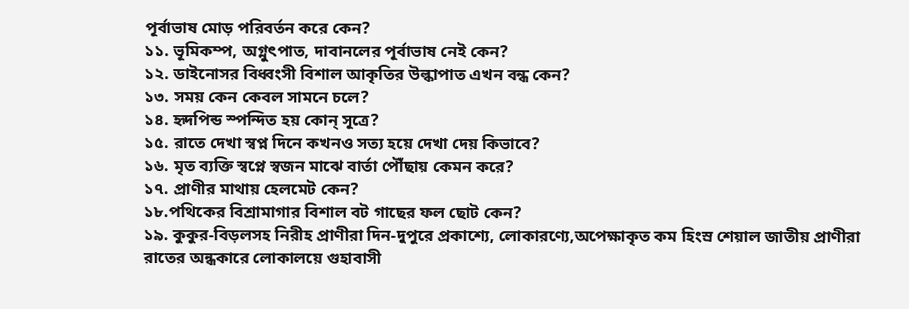পূর্বাভাষ মোড় পরিবর্তন করে কেন?
১১. ভূমিকম্প, অগ্নুৎপাত, দাবানলের পূর্বাভাষ নেই কেন?
১২. ডাইনোসর বিধ্বংসী বিশাল আকৃতির উল্কাপাত এখন বন্ধ কেন?
১৩. সময় কেন কেবল সামনে চলে?
১৪. হৃদপিন্ড স্পন্দিত হয় কোন্ সূত্রে?
১৫. রাতে দেখা স্বপ্ন দিনে কখনও সত্য হয়ে দেখা দেয় কিভাবে?
১৬. মৃত ব্যক্তি স্বপ্নে স্বজন মাঝে বার্তা পৌঁছায় কেমন করে?
১৭. প্রাণীর মাথায় হেলমেট কেন?
১৮.পথিকের বিশ্রামাগার বিশাল বট গাছের ফল ছোট কেন?
১৯. কুকুর-বিড়লসহ নিরীহ প্রাণীরা দিন-দুপুরে প্রকাশ্যে, লোকারণ্যে,অপেক্ষাকৃত কম হিংস্র শেয়াল জাতীয় প্রাণীরা রাতের অন্ধকারে লোকালয়ে গুহাবাসী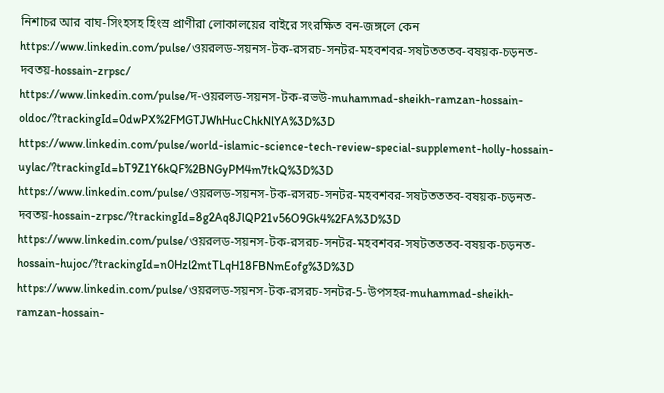নিশাচর আর বাঘ-সিংহসহ হিংস্র প্রাণীরা লোকালয়ের বাইরে সংরক্ষিত বন-জঙ্গলে কেন
https://www.linkedin.com/pulse/ওয়রলড-সয়নস-টক-রসরচ-সনটর-মহবশবর-সষটতততব-বষয়ক-চড়নত-দবতয়-hossain-zrpsc/
https://www.linkedin.com/pulse/দ-ওয়রলড-সয়নস-টক-রভউ-muhammad-sheikh-ramzan-hossain-oldoc/?trackingId=0dwPX%2FMGTJWhHucChkNlYA%3D%3D
https://www.linkedin.com/pulse/world-islamic-science-tech-review-special-supplement-holly-hossain-uylac/?trackingId=bT9Z1Y6kQF%2BNGyPM4m7tkQ%3D%3D
https://www.linkedin.com/pulse/ওয়রলড-সয়নস-টক-রসরচ-সনটর-মহবশবর-সষটতততব-বষয়ক-চড়নত-দবতয়-hossain-zrpsc/?trackingId=8g2Aq8JlQP21v56O9Gk4%2FA%3D%3D
https://www.linkedin.com/pulse/ওয়রলড-সয়নস-টক-রসরচ-সনটর-মহবশবর-সষটতততব-বষয়ক-চড়নত-hossain-hujoc/?trackingId=n0Hzl2mtTLqH18FBNmEofg%3D%3D
https://www.linkedin.com/pulse/ওয়রলড-সয়নস-টক-রসরচ-সনটর-5-উপসহর-muhammad-sheikh-ramzan-hossain-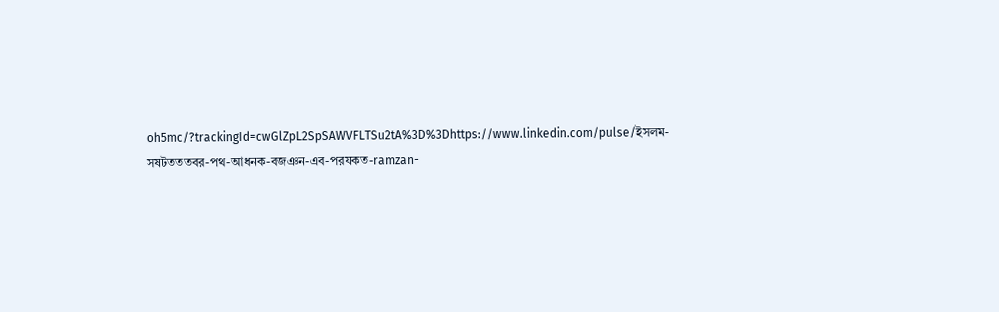oh5mc/?trackingId=cwGlZpL2SpSAWVFLTSu2tA%3D%3Dhttps://www.linkedin.com/pulse/ইসলম-সষটতততবর-পথ-আধনক-বজঞন-এব-পরযকত-ramzan-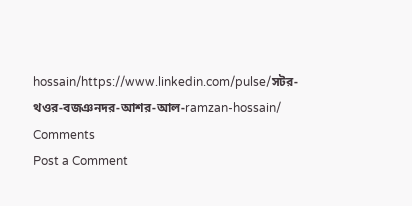hossain/https://www.linkedin.com/pulse/সটর-থওর-বজঞনদর-আশর-আল-ramzan-hossain/
Comments
Post a Comment